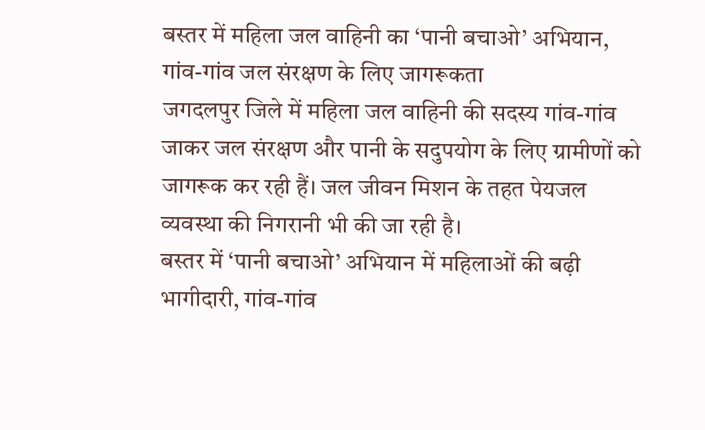बस्तर में महिला जल वाहिनी का ‘पानी बचाओ’ अभियान, गांव-गांव जल संरक्षण के लिए जागरूकता
जगदलपुर जिले में महिला जल वाहिनी की सदस्य गांव-गांव जाकर जल संरक्षण और पानी के सदुपयोग के लिए ग्रामीणों को जागरूक कर रही हैं। जल जीवन मिशन के तहत पेयजल व्यवस्था की निगरानी भी की जा रही है।
बस्तर में ‘पानी बचाओ’ अभियान में महिलाओं की बढ़ी भागीदारी, गांव-गांव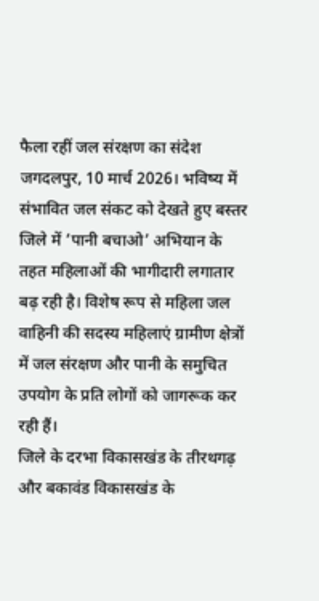फैला रहीं जल संरक्षण का संदेश
जगदलपुर, 10 मार्च 2026। भविष्य में संभावित जल संकट को देखते हुए बस्तर जिले में ‘पानी बचाओ’ अभियान के तहत महिलाओं की भागीदारी लगातार बढ़ रही है। विशेष रूप से महिला जल वाहिनी की सदस्य महिलाएं ग्रामीण क्षेत्रों में जल संरक्षण और पानी के समुचित उपयोग के प्रति लोगों को जागरूक कर रही हैं।
जिले के दरभा विकासखंड के तीरथगढ़ और बकावंड विकासखंड के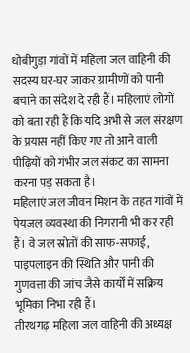धोबीगुड़ा गांवों में महिला जल वाहिनी की सदस्य घर-घर जाकर ग्रामीणों को पानी बचाने का संदेश दे रही हैं। महिलाएं लोगों को बता रही हैं कि यदि अभी से जल संरक्षण के प्रयास नहीं किए गए तो आने वाली पीढ़ियों को गंभीर जल संकट का सामना करना पड़ सकता है।
महिलाएं जल जीवन मिशन के तहत गांवों में पेयजल व्यवस्था की निगरानी भी कर रही हैं। वे जल स्रोतों की साफ-सफाई, पाइपलाइन की स्थिति और पानी की गुणवत्ता की जांच जैसे कार्यों में सक्रिय भूमिका निभा रही हैं।
तीरथगढ़ महिला जल वाहिनी की अध्यक्ष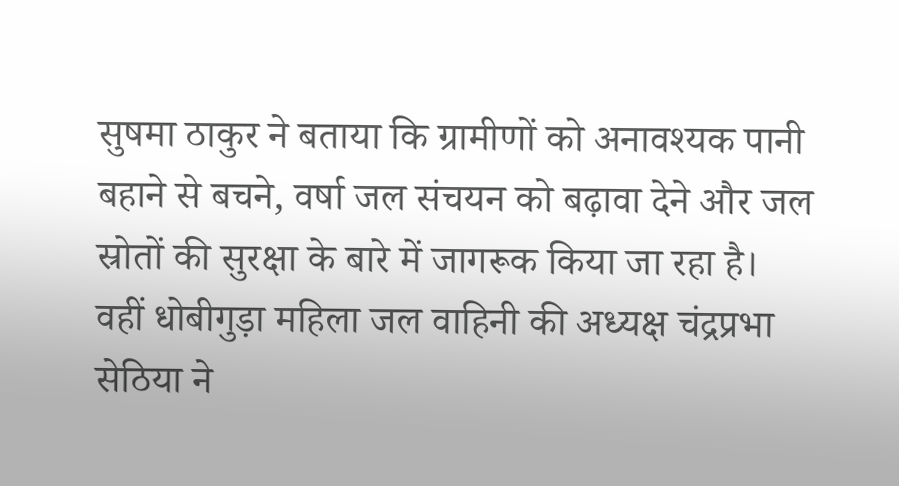सुषमा ठाकुर ने बताया कि ग्रामीणों को अनावश्यक पानी बहाने से बचने, वर्षा जल संचयन को बढ़ावा देने और जल स्रोतों की सुरक्षा के बारे में जागरूक किया जा रहा है। वहीं धोबीगुड़ा महिला जल वाहिनी की अध्यक्ष चंद्रप्रभा सेठिया ने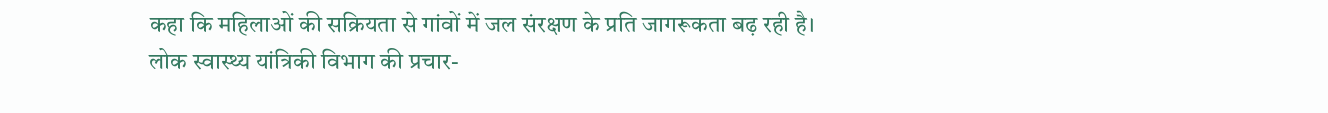कहा कि महिलाओं की सक्रियता से गांवों में जल संरक्षण के प्रति जागरूकता बढ़ रही है।
लोक स्वास्थ्य यांत्रिकी विभाग की प्रचार-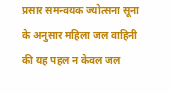प्रसार समन्वयक ज्योत्सना सूना के अनुसार महिला जल वाहिनी की यह पहल न केवल जल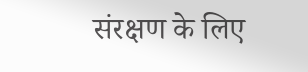संरक्षण के लिए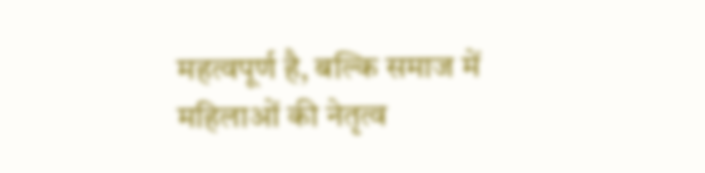महत्वपूर्ण है, बल्कि समाज में महिलाओं की नेतृत्व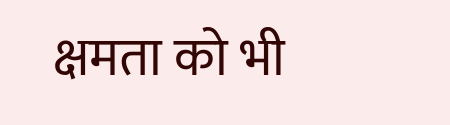क्षमता को भी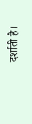दर्शाती है।